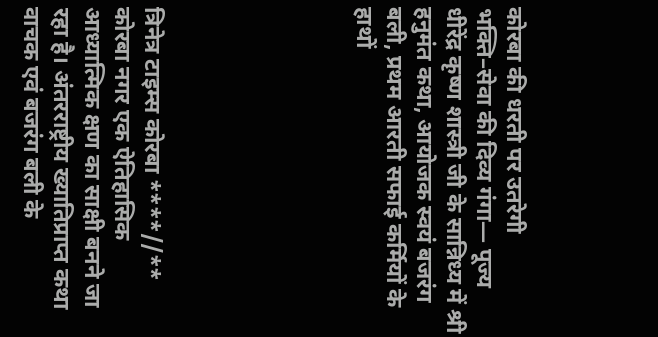कोरबा की धरती पर उतरेगी भक्ति–सेवा की दिव्य गंगा— पूज्य धीरेंद्र कृष्ण शास्त्री जी के सान्निध्य में श्री हनुमंत कथा, आयोजक स्वयं बजरंग बली, प्रथम आरती सफाई कर्मियों के हाथों






त्रिनेत्र टाइम्स कोरबा ****//** कोरबा नगर एक ऐतिहासिक आध्यात्मिक क्षण का साक्षी बनने जा रहा है। अंतरराष्ट्रीय ख्यातिप्राप्त कथा वाचक एवं बजरंग बली के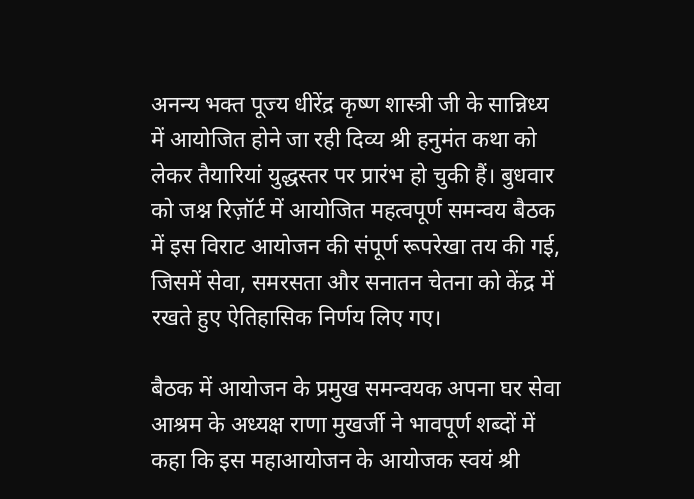अनन्य भक्त पूज्य धीरेंद्र कृष्ण शास्त्री जी के सान्निध्य में आयोजित होने जा रही दिव्य श्री हनुमंत कथा को लेकर तैयारियां युद्धस्तर पर प्रारंभ हो चुकी हैं। बुधवार को जश्न रिज़ॉर्ट में आयोजित महत्वपूर्ण समन्वय बैठक में इस विराट आयोजन की संपूर्ण रूपरेखा तय की गई, जिसमें सेवा, समरसता और सनातन चेतना को केंद्र में रखते हुए ऐतिहासिक निर्णय लिए गए।

बैठक में आयोजन के प्रमुख समन्वयक अपना घर सेवा आश्रम के अध्यक्ष राणा मुखर्जी ने भावपूर्ण शब्दों में कहा कि इस महाआयोजन के आयोजक स्वयं श्री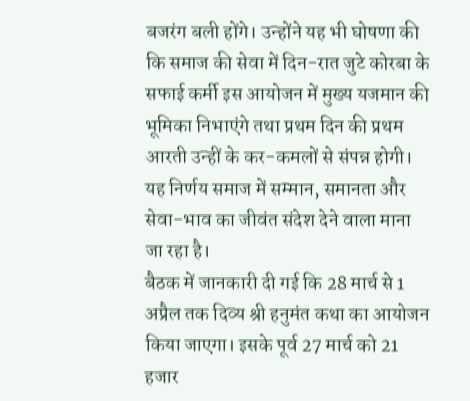बजरंग बली होंगे। उन्होंने यह भी घोषणा की कि समाज की सेवा में दिन-रात जुटे कोरबा के सफाई कर्मी इस आयोजन में मुख्य यजमान की भूमिका निभाएंगे तथा प्रथम दिन की प्रथम आरती उन्हीं के कर-कमलों से संपन्न होगी। यह निर्णय समाज में सम्मान, समानता और सेवा-भाव का जीवंत संदेश देने वाला माना जा रहा है।
बैठक में जानकारी दी गई कि 28 मार्च से 1 अप्रैल तक दिव्य श्री हनुमंत कथा का आयोजन किया जाएगा। इसके पूर्व 27 मार्च को 21 हजार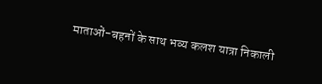माताओं-बहनों के साथ भव्य कलश यात्रा निकाली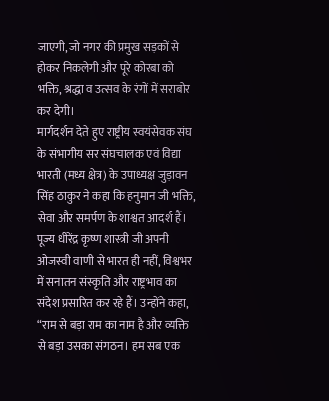जाएगी, जो नगर की प्रमुख सड़कों से होकर निकलेगी और पूरे कोरबा को भक्ति, श्रद्धा व उत्सव के रंगों में सराबोर कर देगी।
मार्गदर्शन देते हुए राष्ट्रीय स्वयंसेवक संघ के संभागीय सर संघचालक एवं विद्या भारती (मध्य क्षेत्र) के उपाध्यक्ष जुड़ावन सिंह ठाकुर ने कहा कि हनुमान जी भक्ति, सेवा और समर्पण के शाश्वत आदर्श हैं। पूज्य धीरेंद्र कृष्ण शास्त्री जी अपनी ओजस्वी वाणी से भारत ही नहीं, विश्वभर में सनातन संस्कृति और राष्ट्रभाव का संदेश प्रसारित कर रहे हैं। उन्होंने कहा, “राम से बड़ा राम का नाम है और व्यक्ति से बड़ा उसका संगठन। हम सब एक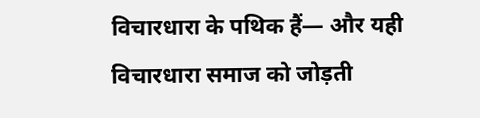विचारधारा के पथिक हैं— और यही विचारधारा समाज को जोड़ती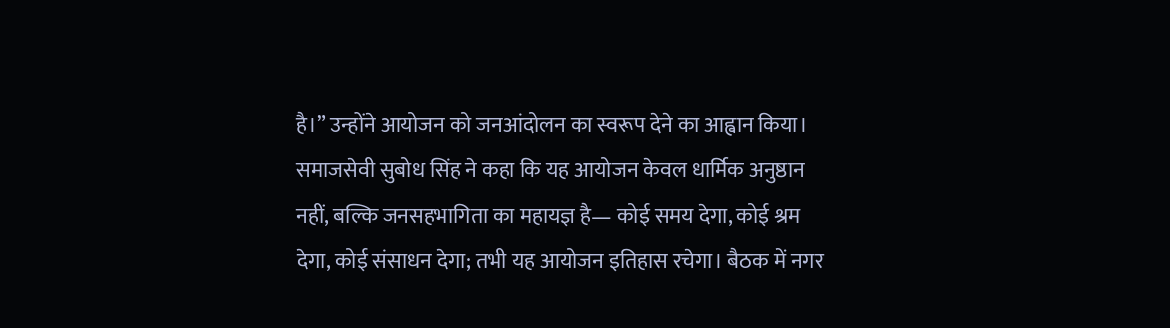है।” उन्होंने आयोजन को जनआंदोलन का स्वरूप देने का आह्वान किया।
समाजसेवी सुबोध सिंह ने कहा कि यह आयोजन केवल धार्मिक अनुष्ठान नहीं, बल्कि जनसहभागिता का महायज्ञ है— कोई समय देगा, कोई श्रम देगा, कोई संसाधन देगा; तभी यह आयोजन इतिहास रचेगा। बैठक में नगर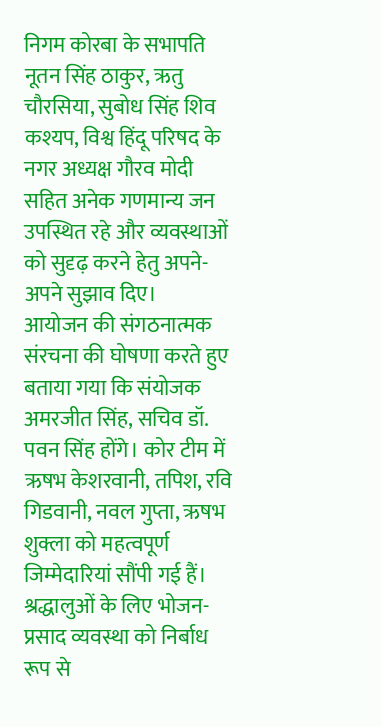निगम कोरबा के सभापति नूतन सिंह ठाकुर, ऋतु चौरसिया, सुबोध सिंह शिव कश्यप, विश्व हिंदू परिषद के नगर अध्यक्ष गौरव मोदी सहित अनेक गणमान्य जन उपस्थित रहे और व्यवस्थाओं को सुदृढ़ करने हेतु अपने-अपने सुझाव दिए।
आयोजन की संगठनात्मक संरचना की घोषणा करते हुए बताया गया कि संयोजक अमरजीत सिंह, सचिव डॉ. पवन सिंह होंगे। कोर टीम में ऋषभ केशरवानी, तपिश, रवि गिडवानी, नवल गुप्ता, ऋषभ शुक्ला को महत्वपूर्ण जिम्मेदारियां सौंपी गई हैं। श्रद्धालुओं के लिए भोजन-प्रसाद व्यवस्था को निर्बाध रूप से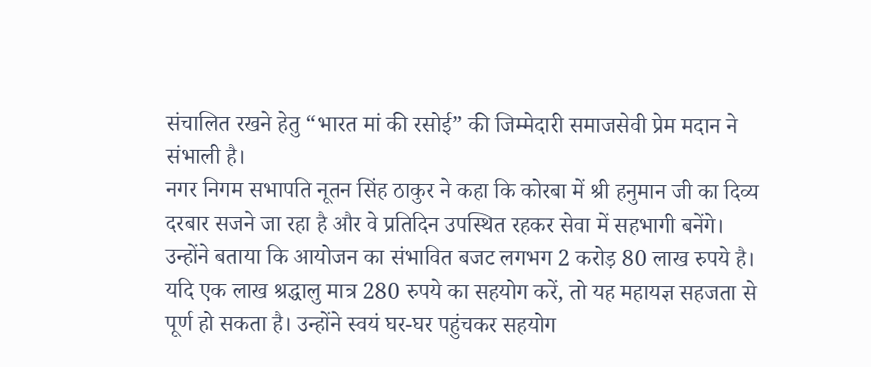संचालित रखने हेतु “भारत मां की रसोई” की जिम्मेदारी समाजसेवी प्रेम मदान ने संभाली है।
नगर निगम सभापति नूतन सिंह ठाकुर ने कहा कि कोरबा में श्री हनुमान जी का दिव्य दरबार सजने जा रहा है और वे प्रतिदिन उपस्थित रहकर सेवा में सहभागी बनेंगे। उन्होंने बताया कि आयोजन का संभावित बजट लगभग 2 करोड़ 80 लाख रुपये है। यदि एक लाख श्रद्धालु मात्र 280 रुपये का सहयोग करें, तो यह महायज्ञ सहजता से पूर्ण हो सकता है। उन्होंने स्वयं घर-घर पहुंचकर सहयोग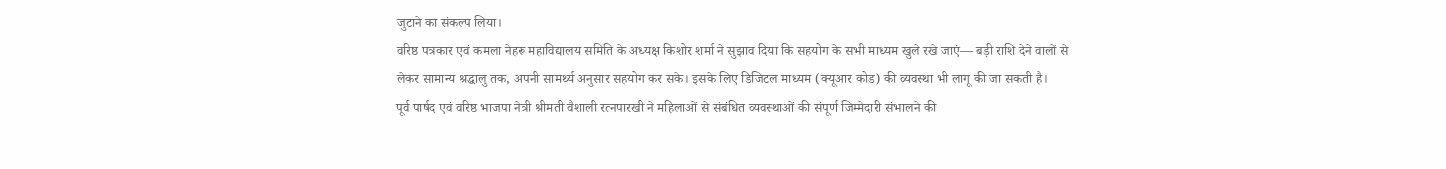जुटाने का संकल्प लिया।
वरिष्ठ पत्रकार एवं कमला नेहरू महाविद्यालय समिति के अध्यक्ष किशोर शर्मा ने सुझाव दिया कि सहयोग के सभी माध्यम खुले रखे जाएं— बड़ी राशि देने वालों से लेकर सामान्य श्रद्धालु तक, अपनी सामर्थ्य अनुसार सहयोग कर सके। इसके लिए डिजिटल माध्यम (क्यूआर कोड) की व्यवस्था भी लागू की जा सकती है।
पूर्व पार्षद एवं वरिष्ठ भाजपा नेत्री श्रीमती वैशाली रत्नपारखी ने महिलाओं से संबंधित व्यवस्थाओं की संपूर्ण जिम्मेदारी संभालने की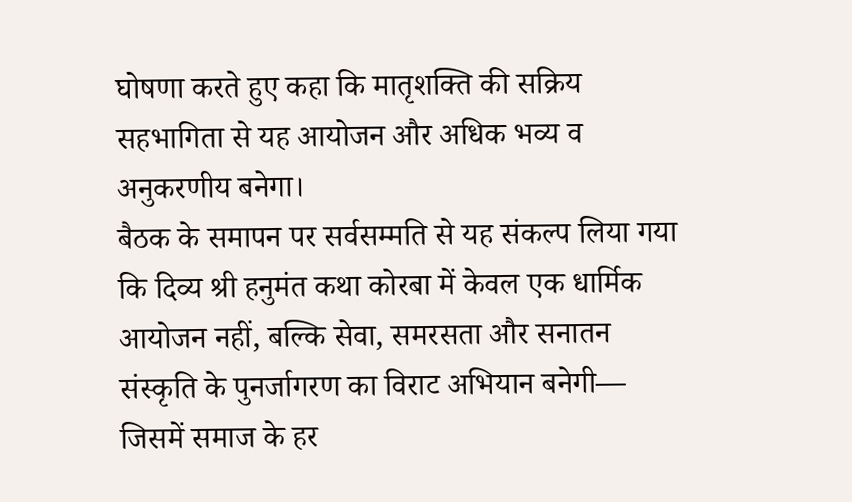घोषणा करते हुए कहा कि मातृशक्ति की सक्रिय सहभागिता से यह आयोजन और अधिक भव्य व अनुकरणीय बनेगा।
बैठक के समापन पर सर्वसम्मति से यह संकल्प लिया गया कि दिव्य श्री हनुमंत कथा कोरबा में केवल एक धार्मिक आयोजन नहीं, बल्कि सेवा, समरसता और सनातन संस्कृति के पुनर्जागरण का विराट अभियान बनेगी— जिसमें समाज के हर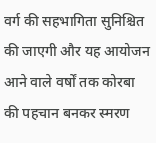वर्ग की सहभागिता सुनिश्चित की जाएगी और यह आयोजन आने वाले वर्षों तक कोरबा की पहचान बनकर स्मरण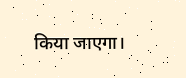किया जाएगा।